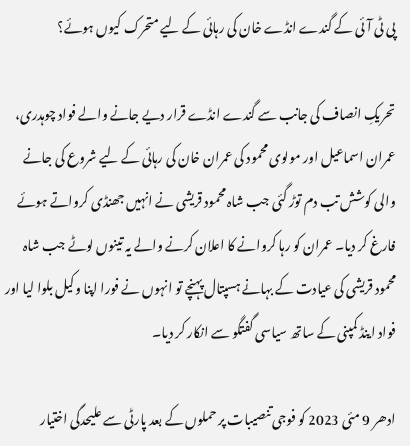پی ٹی آئی کے گندے انڈے خان کی رہائی کے لیے متحرک کیوں ہوئے؟

تحریکِ انصاف کی جانب سے گندے انڈے قرار دیے جانے والے فواد چوہدری، عمران اسماعیل اور مولوی محمود کی عمران خان کی رہائی کے لیے شروع کی جانے والی کوشش تب دم توڑ گئی جب شاہ محمود قریشی نے انہیں جھنڈی کرواتے ہوئے فارغ کر دیا۔ عمران کو رہا کروانے کا اعلان کرنے والے یہ تینوں لوٹے جب شاہ محمود قریشی کی عیادت کے بہانے ہسپتال پہنچے تو انہوں نے فورا اپنا وکیل بلوا لیا اور فواد اینڈ کمپنی کے ساتھ سیاسی گفتگو سے انکار کر دیا۔

ادھر 9 مئی 2023 کو فوجی تنصیبات پر حملوں کے بعد پارٹی سے علیحدگی اختیار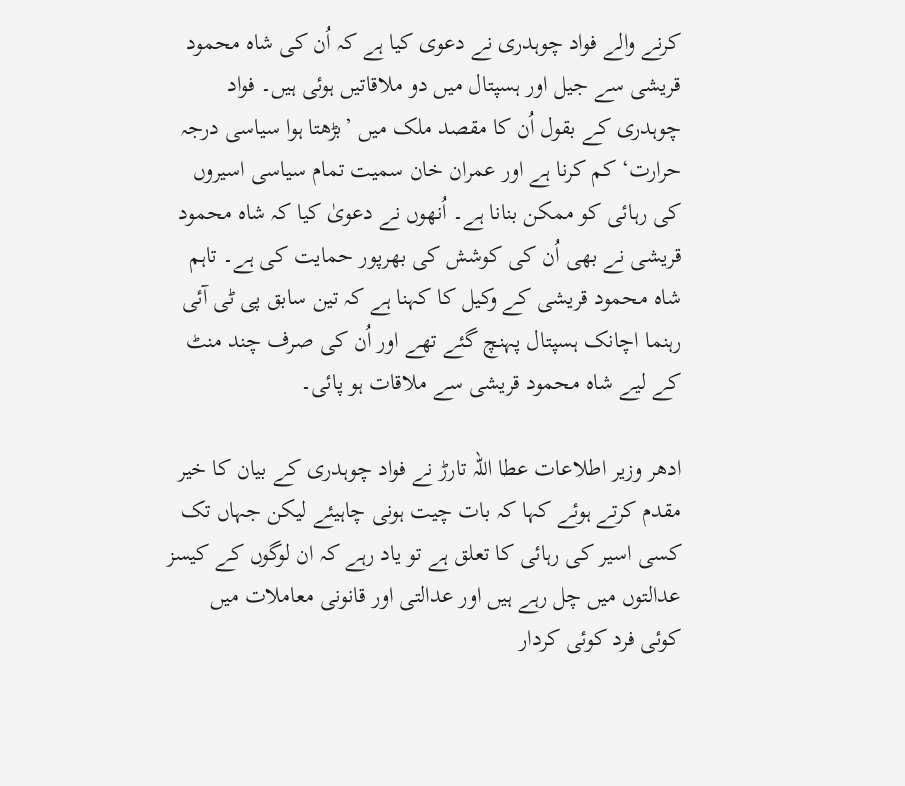کرنے والے فواد چوہدری نے دعوی کیا ہے کہ اُن کی شاہ محمود قریشی سے جیل اور ہسپتال میں دو ملاقاتیں ہوئی ہیں۔ فواد چوہدری کے بقول اُن کا مقصد ملک میں ’بڑھتا ہوا سیاسی درجہ حرارت‘ کم کرنا ہے اور عمران خان سمیت تمام سیاسی اسیروں کی رہائی کو ممکن بنانا ہے۔ اُنھوں نے دعویٰ کیا کہ شاہ محمود قریشی نے بھی اُن کی کوشش کی بھرپور حمایت کی ہے۔ تاہم شاہ محمود قریشی کے وکیل کا کہنا ہے کہ تین سابق پی ٹی آئی رہنما اچانک ہسپتال پہنچ گئے تھے اور اُن کی صرف چند منٹ کے لیے شاہ محمود قریشی سے ملاقات ہو پائی۔

ادھر وزیر اطلاعات عطا اللہ تارڑ نے فواد چوہدری کے بیان کا خیر مقدم کرتے ہوئے کہا کہ بات چیت ہونی چاہیئے لیکن جہاں تک کسی اسیر کی رہائی کا تعلق ہے تو یاد رہے کہ ان لوگوں کے کیسز عدالتوں میں چل رہے ہیں اور عدالتی اور قانونی معاملات میں کوئی فرد کوئی کردار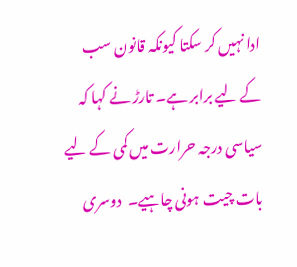ادا نہیں کر سکتا کیونکہ قانون سب کے لیے برابر ہے۔ تارڑ نے کہا کہ سیاسی درجہ حرارت میں کمی کے لیے بات چیت ہونی چاہیے۔  دوسری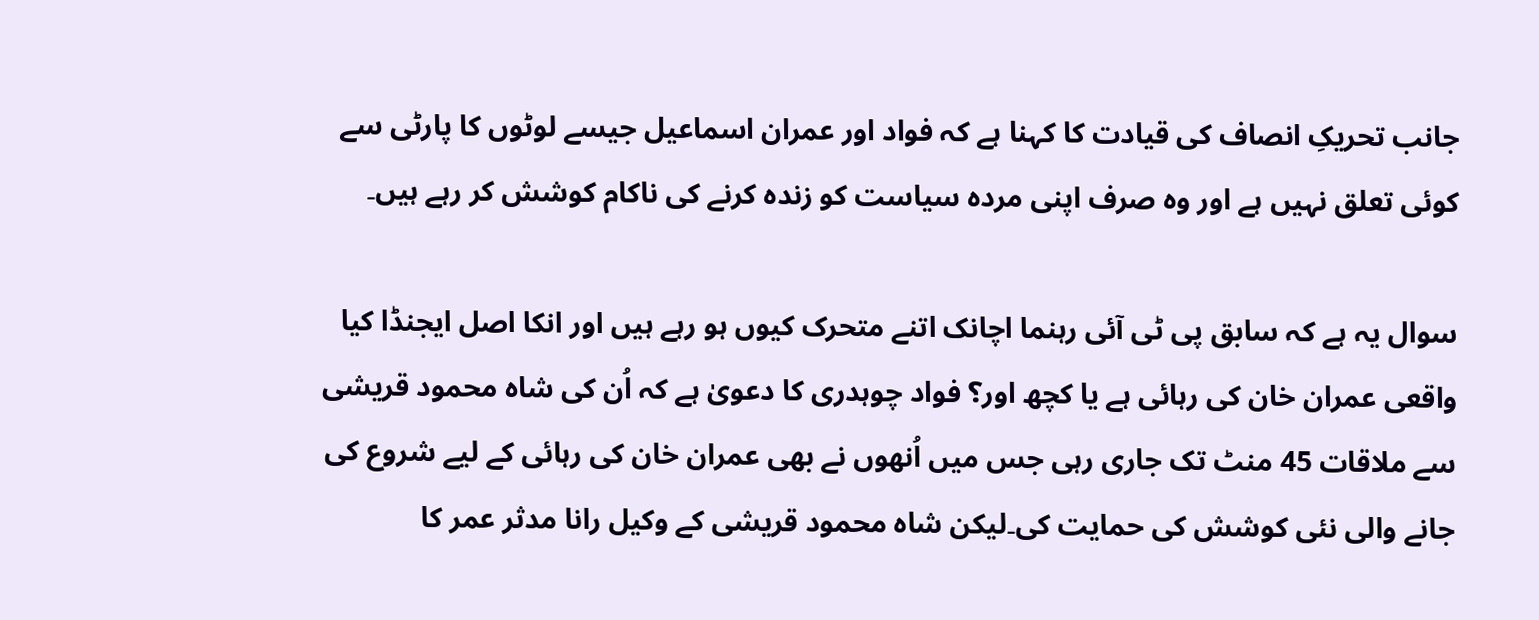جانب تحریکِ انصاف کی قیادت کا کہنا ہے کہ فواد اور عمران اسماعیل جیسے لوٹوں کا پارٹی سے کوئی تعلق نہیں ہے اور وہ صرف اپنی مردہ سیاست کو زندہ کرنے کی ناکام کوشش کر رہے ہیں۔

سوال یہ ہے کہ سابق پی ٹی آئی رہنما اچانک اتنے متحرک کیوں ہو رہے ہیں اور انکا اصل ایجنڈا کیا واقعی عمران خان کی رہائی ہے یا کچھ اور؟ فواد چوہدری کا دعویٰ ہے کہ اُن کی شاہ محمود قریشی سے ملاقات 45 منٹ تک جاری رہی جس میں اُنھوں نے بھی عمران خان کی رہائی کے لیے شروع کی جانے والی نئی کوشش کی حمایت کی۔لیکن شاہ محمود قریشی کے وکیل رانا مدثر عمر کا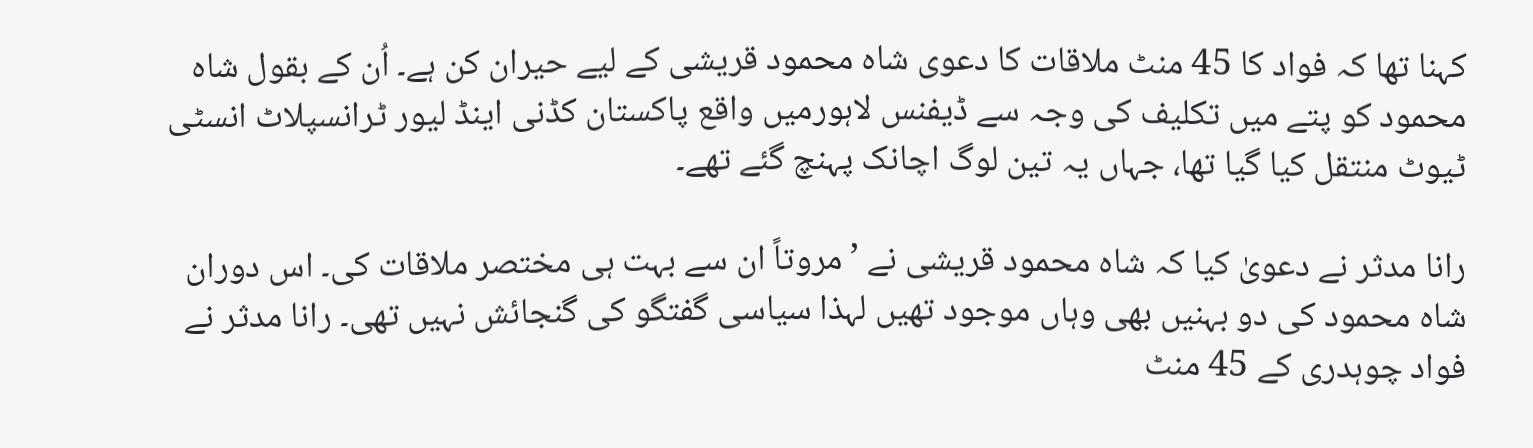کہنا تھا کہ فواد کا 45 منٹ ملاقات کا دعوی شاہ محمود قریشی کے لیے حیران کن ہے۔ اُن کے بقول شاہ محمود کو پتے میں تکلیف کی وجہ سے ڈیفنس لاہورمیں واقع پاکستان کڈنی اینڈ لیور ٹرانسپلاٹ انسٹی ٹیوٹ منتقل کیا گیا تھا، جہاں یہ تین لوگ اچانک پہنچ گئے تھے۔

رانا مدثر نے دعویٰ کیا کہ شاہ محمود قریشی نے ’مروتاً ان سے بہت ہی مختصر ملاقات کی۔ اس دوران شاہ محمود کی دو بہنیں بھی وہاں موجود تھیں لہذا سیاسی گفتگو کی گنجائش نہیں تھی۔ رانا مدثر نے فواد چوہدری کے 45 منٹ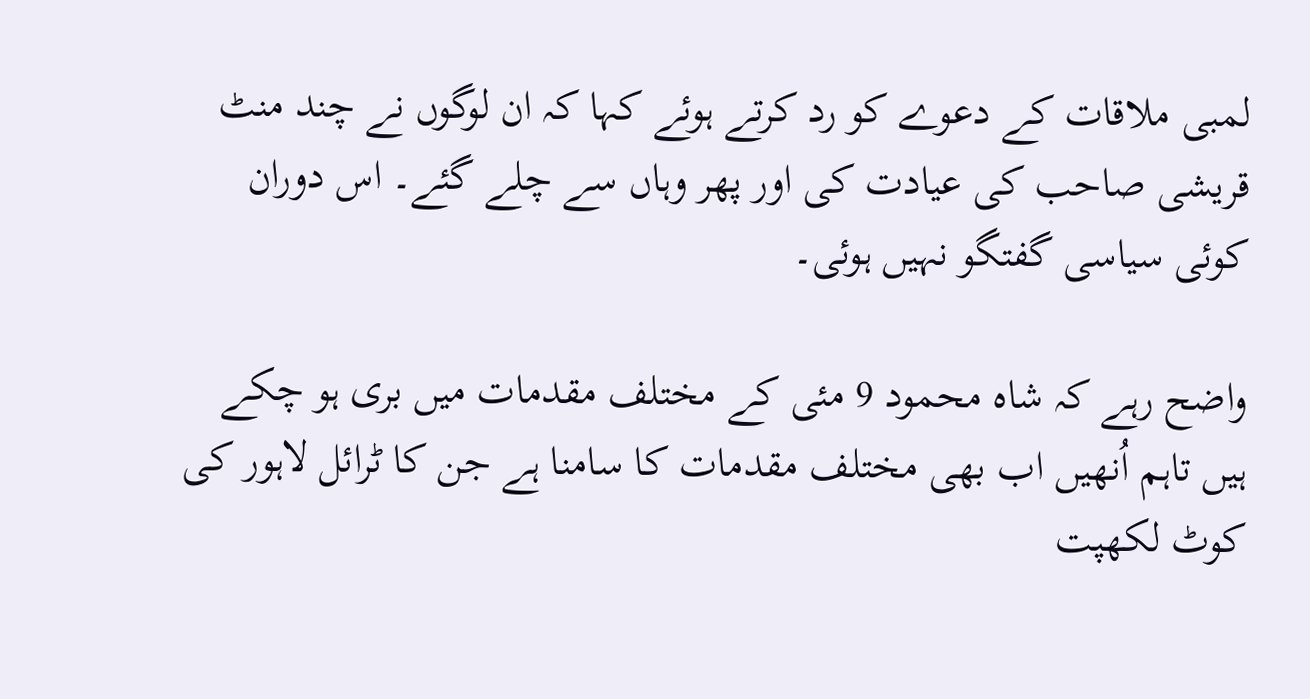لمبی ملاقات کے دعوے کو رد کرتے ہوئے کہا کہ ان لوگوں نے چند منٹ قریشی صاحب کی عیادت کی اور پھر وہاں سے چلے گئے۔ اس دوران کوئی سیاسی گفتگو نہیں ہوئی۔

واضح رہے کہ شاہ محمود 9 مئی کے مختلف مقدمات میں بری ہو چکے ہیں تاہم اُنھیں اب بھی مختلف مقدمات کا سامنا ہے جن کا ٹرائل لاہور کی کوٹ لکھپت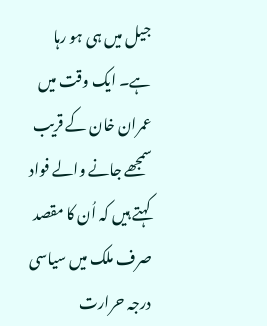جیل میں ہی ہو رہا ہے۔ ایک وقت میں عمران خان کے قریب سمجھے جانے والے فواد کہتے ہیں کہ اُن کا مقصد صرف ملک میں سیاسی درجہ حرارت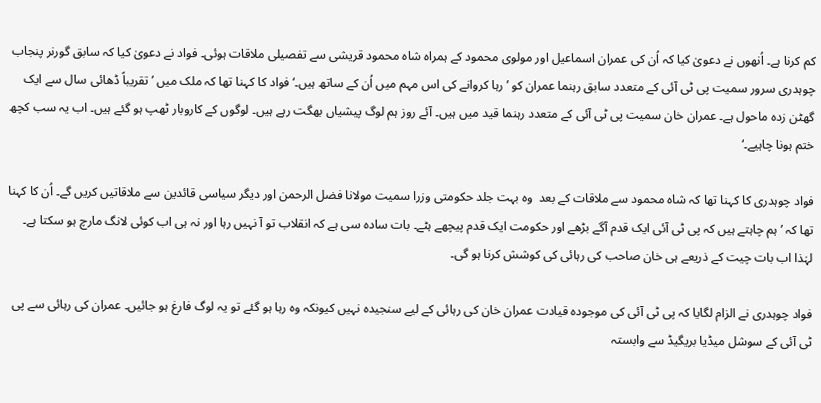کم کرنا ہے۔ اُنھوں نے دعویٰ کیا کہ اُن کی عمران اسماعیل اور مولوی محمود کے ہمراہ شاہ محمود قریشی سے تفصیلی ملاقات ہوئی۔ فواد نے دعویٰ کیا کہ سابق گورنر پنجاب چوہدری سرور سمیت پی ٹی آئی کے متعدد سابق رہنما عمران کو ’رہا کروانے کی اس مہم میں اُن کے ساتھ ہیں۔‘ فواد کا کہنا تھا کہ ملک میں ’تقریباً ڈھائی سال سے ایک گھٹن زدہ ماحول ہے۔ عمران خان سمیت پی ٹی آئی کے متعدد رہنما قید میں ہیں۔ آئے روز ہم لوگ پیشیاں بھگت رہے ہیں۔ لوگوں کے کاروبار ٹھپ ہو گئے ہیں۔ اب یہ سب کچھ ختم ہونا چاہیے۔‘

فواد چوہدری کا کہنا تھا کہ شاہ محمود سے ملاقات کے بعد  وہ بہت جلد حکومتی وزرا سمیت مولانا فضل الرحمن اور دیگر سیاسی قائدین سے ملاقاتیں کریں گے۔ اُن کا کہنا تھا کہ ’ہم چاہتے ہیں کہ پی ٹی آئی ایک قدم آگے بڑھے اور حکومت ایک قدم پیچھے ہٹے۔ بات سادہ سی ہے کہ انقلاب تو آ نہیں رہا اور نہ ہی اب کوئی لانگ مارچ ہو سکتا ہے۔ لہٰذا اب بات چیت کے ذریعے ہی خان صاحب کی رہائی کی کوشش کرنا ہو گی۔

فواد چوہدری نے الزام لگایا کہ پی ٹی آئی کی موجودہ قیادت عمران خان کی رہائی کے لیے سنجیدہ نہیں کیونکہ وہ رہا ہو گئے تو یہ لوگ فارغ ہو جائیں۔ عمران کی رہائی سے پی ٹی آئی کے سوشل میڈیا بریگیڈ سے وابستہ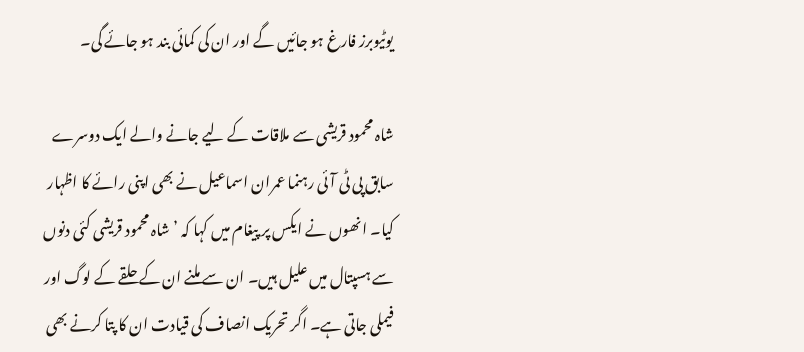یوٹیوبرز فارغ ہو جائیں گے اور ان کی کمائی بند ہو جائے گی۔

شاہ محمود قریشی سے ملاقات کے لیے جانے والے ایک دوسرے سابق پی ٹی آئی رہنما عمران اسماعیل نے بھی اپنی رائے کا اظہار کیا۔ انھوں نے ایکس پر پیغام میں کہا کہ ’شاہ محمود قریشی کئی دنوں سے ہسپتال میں علیل ہیں۔ ان سے ملنے ان کے حلقے کے لوگ اور فیملی جاتی ہے۔ اگر تحریک انصاف کی قیادت ان کا پتا کرنے بھی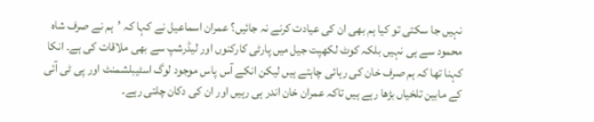نہیں جا سکتی تو کیا ہم بھی ان کی عیادت کرنے نہ جائیں؟ عمران اسماعیل نے کہا کہ ’ہم نے صرف شاہ محمود سے ہی نہیں بلکہ کوٹ لکھپت جیل میں پارٹی کارکنوں اور لیڈرشپ سے بھی ملاقات کی ہے۔ انکا کہنا تھا کہ ہم صرف خان کی رہائی چاہتے ہیں لیکن انکے آس پاس موجود لوگ اسٹیبلشمنٹ اور پی ٹی آئی کے مابین تلخیاں بڑھا رہے ہیں تاکہ عمران خان اندر ہی رہیں اور ان کی دکان چلتی رہے۔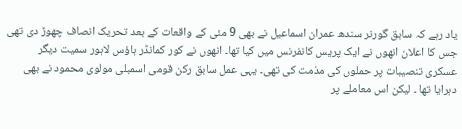یاد رہے کہ سابق گورنر سندھ عمران اسماعیل نے بھی 9 مئی کے واقعات کے بعد تحریک انصاف چھوڑ دی تھی جس کا اعلان انھوں نے ایک پریس کانفرنس میں کیا تھا۔ انھوں نے کور کمانڈر ہاؤس لاہور سمیت دیگر عسکری تنصیبات پر حملوں کی مذمت کی تھی۔ یہی عمل سابق رکن قومی اسمبلی مولوی محمود نے بھی دہرایا تھا ۔ لیکن اس معاملے پر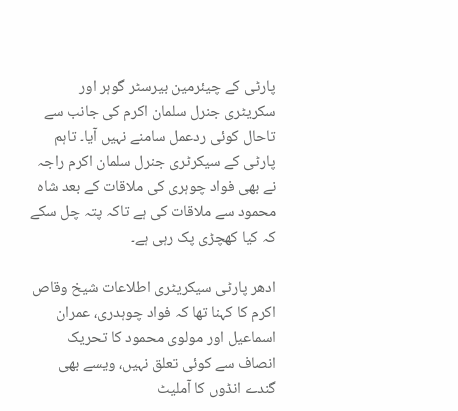پارٹی کے چیئرمین بیرسٹر گوہر اور سکریٹری جنرل سلمان اکرم کی جانب سے تاحال کوئی ردعمل سامنے نہیں آیا۔ تاہم پارٹی کے سیکرٹری جنرل سلمان اکرم راجہ نے بھی فواد چوہری کی ملاقات کے بعد شاہ محمود سے ملاقات کی ہے تاکہ پتہ چل سکے کہ کیا کھچڑی پک رہی ہے۔

ادھر پارٹی سیکریٹری اطلاعات شیخ وقاص اکرم کا کہنا تھا کہ فواد چوہدری، عمران اسماعیل اور مولوی محمود کا تحریک انصاف سے کوئی تعلق نہیں، ویسے بھی گندے انڈوں کا آملیٹ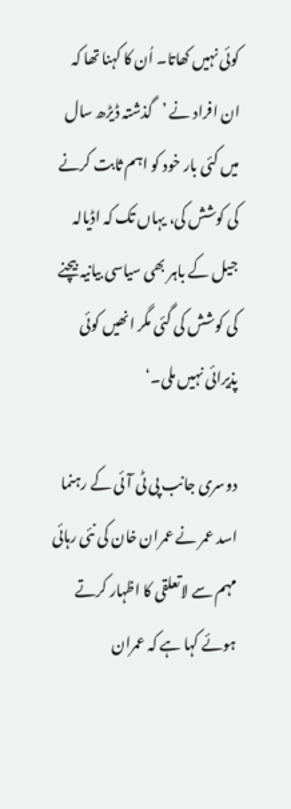کوئی نہیں کھاتا۔ اُن کا کہنا تھا کہ ان افراد نے ’گذشتہ ڈیڑھ سال میں کئی بار خود کو اہم ثابت کرنے کی کوشش کی، یہاں تک کہ اڈیالہ جیل کے باہر بھی سیاسی بیانیہ بیچنے کی کوشش کی گئی مگر انھیں کوئی پذیرائی نہیں ملی۔‘

دوسری جانب پی ٹی آئی کے رہنما اسد عمر نے عمران خان کی نئی رہائی مہم سے لاتعلقی کا اظہار کرتے ہوئے کہا ہے کہ عمران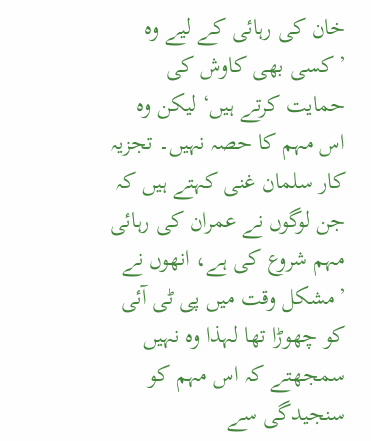خان کی رہائی کے لیے وہ ’کسی بھی کاوش کی حمایت کرتے ہیں‘ لیکن وہ اس مہم کا حصہ نہیں۔ تجزیہ کار سلمان غنی کہتے ہیں کہ جن لوگوں نے عمران کی رہائی مہم شروع کی ہے، انھوں نے ’مشکل وقت میں پی ٹی آئی کو چھوڑا تھا لہذا وہ نہیں سمجھتے کہ اس مہم کو سنجیدگی سے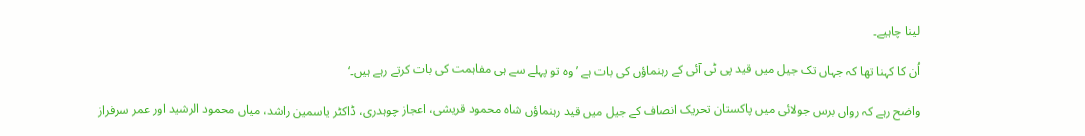لینا چاہیے۔

اُن کا کہنا تھا کہ جہاں تک جیل میں قید پی ٹی آئی کے رہنماؤں کی بات ہے ’وہ تو پہلے سے ہی مفاہمت کی بات کرتے رہے ہیں۔‘

واضح رہے کہ رواں برس جولائی میں پاکستان تحریک انصاف کے جیل میں قید رہنماؤں شاہ محمود قریشی، اعجاز چوہدری، ڈاکٹر یاسمین راشد، میاں محمود الرشید اور عمر سرفراز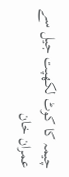چیمہ کا کوٹ لکھپت جیل سے عمران خان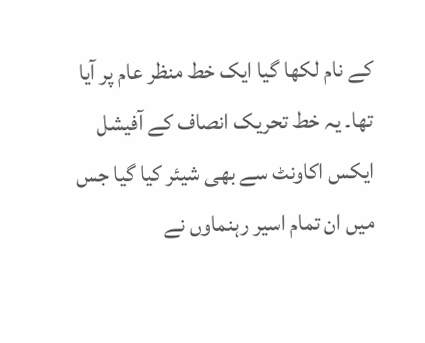کے نام لکھا گیا ایک خط منظر عام پر آیا تھا۔ یہ خط تحریک انصاف کے آفیشل ایکس اکاونٹ سے بھی شیئر کیا گیا جس میں ان تمام اسیر رہنماوں نے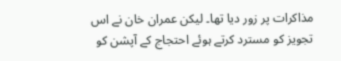مذاکرات پر زور دیا تھا۔ لیکن عمران خان نے اس تجویز کو مسترد کرتے ہوئے احتجاج کے آپشن کو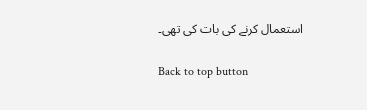استعمال کرنے کی بات کی تھی۔

Back to top button